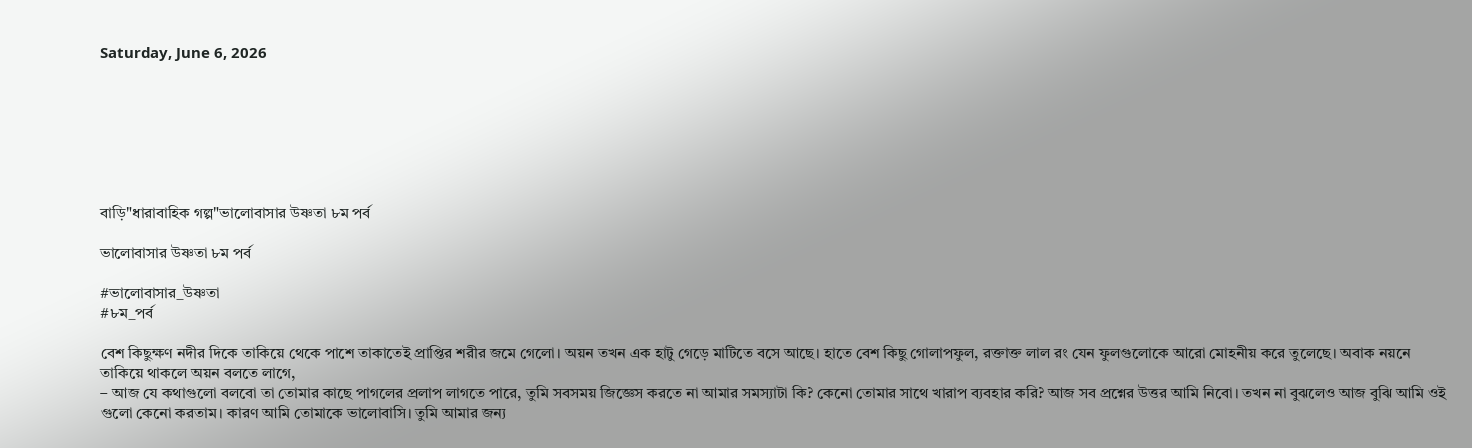Saturday, June 6, 2026







বাড়ি"ধারাবাহিক গল্প"ভালোবাসার উষ্ণতা ৮ম পর্ব

ভালোবাসার উষ্ণতা ৮ম পর্ব

#ভালোবাসার_উষ্ণতা
#৮ম_পর্ব

বেশ কিছুক্ষণ নদীর দিকে তাকিয়ে থেকে পাশে তাকাতেই প্রাপ্তির শরীর জমে গেলো। অয়ন তখন এক হাটু গেড়ে মাটিতে বসে আছে। হাতে বেশ কিছু গোলাপফুল, রক্তাক্ত লাল রং যেন ফুলগুলোকে আরো মোহনীয় করে তুলেছে। অবাক নয়নে তাকিয়ে থাকলে অয়ন বলতে লাগে,
– আজ যে কথাগুলো বলবো তা তোমার কাছে পাগলের প্রলাপ লাগতে পারে, তুমি সবসময় জিজ্ঞেস করতে না আমার সমস্যাটা কি? কেনো তোমার সাথে খারাপ ব্যবহার করি? আজ সব প্রশ্নের উত্তর আমি নিবো। তখন না বুঝলেও আজ বুঝি আমি ওই গুলো কেনো করতাম। কারণ আমি তোমাকে ভালোবাসি। তুমি আমার জন্য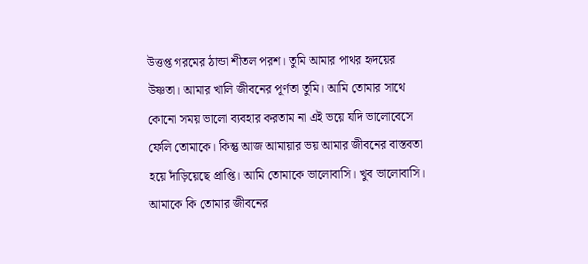উত্তপ্ত গরমের ঠান্ডা শীতল পরশ। তুমি আমার পাথর হৃদয়ের উষ্ণতা। আমার খালি জীবনের পূর্ণতা তুমি। আমি তোমার সাথে কোনো সময় ভালো ব্যবহার করতাম না এই ভয়ে যদি ভালোবেসে ফেলি তোমাকে। কিন্তু আজ আমায়ার ভয় আমার জীবনের বাস্তবতা হয়ে দাঁড়িয়েছে প্রাপ্তি। আমি তোমাকে ভালোবাসি। খুব ভালোবাসি। আমাকে কি তোমার জীবনের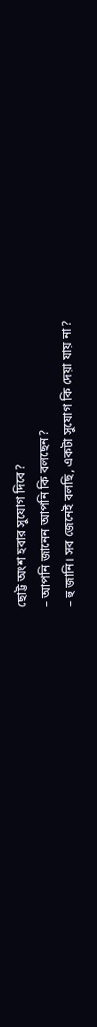ছোট্ট অংশ হবার সুযোগ দিবে?
– আপনি জানেন আপনি কি বলছেন?
– হু জানি। সব জেনেই বলছি, একটা সুযোগ কি দেয়া যায় না?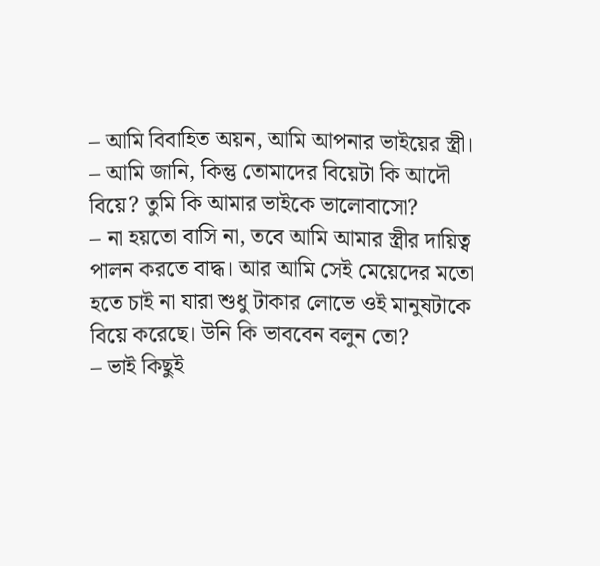– আমি বিবাহিত অয়ন, আমি আপনার ভাইয়ের স্ত্রী।
– আমি জানি, কিন্তু তোমাদের বিয়েটা কি আদৌ বিয়ে? তুমি কি আমার ভাইকে ভালোবাসো?
– না হয়তো বাসি না, তবে আমি আমার স্ত্রীর দায়িত্ব পালন করতে বাদ্ধ। আর আমি সেই মেয়েদের মতো হতে চাই না যারা শুধু টাকার লোভে ওই মানুষটাকে বিয়ে করেছে। উনি কি ভাববেন বলুন তো?
– ভাই কিছুই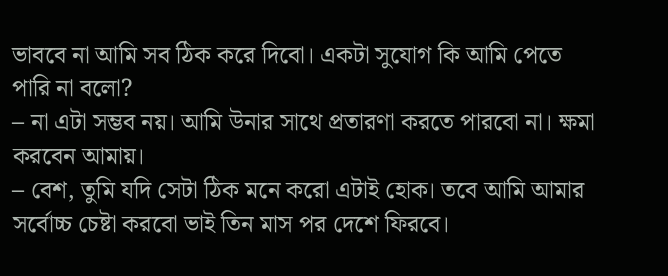ভাববে না আমি সব ঠিক করে দিবো। একটা সুযোগ কি আমি পেতে পারি না বলো?
– না এটা সম্ভব নয়। আমি উনার সাথে প্রতারণা করতে পারবো না। ক্ষমা করবেন আমায়।
– বেশ, তুমি যদি সেটা ঠিক মনে করো এটাই হোক। তবে আমি আমার সর্বোচ্চ চেষ্টা করবো ভাই তিন মাস পর দেশে ফিরবে।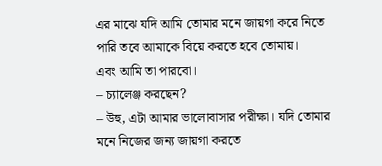এর মাঝে যদি আমি তোমার মনে জায়গা করে নিতে পারি তবে আমাকে বিয়ে করতে হবে তোমায়।
এবং আমি তা পারবো।
– চ্যালেঞ্জ করছেন?
– উহু, এটা আমার ভালোবাসার পরীক্ষা। যদি তোমার মনে নিজের জন্য জায়গা করতে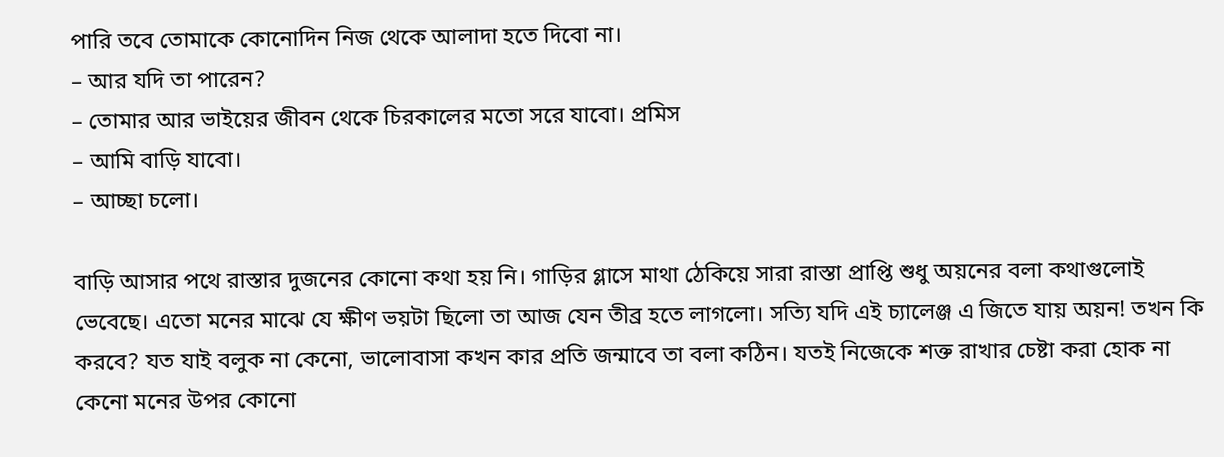পারি তবে তোমাকে কোনোদিন নিজ থেকে আলাদা হতে দিবো না।
– আর যদি তা পারেন?
– তোমার আর ভাইয়ের জীবন থেকে চিরকালের মতো সরে যাবো। প্রমিস
– আমি বাড়ি যাবো।
– আচ্ছা চলো।

বাড়ি আসার পথে রাস্তার দুজনের কোনো কথা হয় নি। গাড়ির গ্লাসে মাথা ঠেকিয়ে সারা রাস্তা প্রাপ্তি শুধু অয়নের বলা কথাগুলোই ভেবেছে। এতো মনের মাঝে যে ক্ষীণ ভয়টা ছিলো তা আজ যেন তীব্র হতে লাগলো। সত্যি যদি এই চ্যালেঞ্জ এ জিতে যায় অয়ন! তখন কি করবে? যত যাই বলুক না কেনো, ভালোবাসা কখন কার প্রতি জন্মাবে তা বলা কঠিন। যতই নিজেকে শক্ত রাখার চেষ্টা করা হোক না কেনো মনের উপর কোনো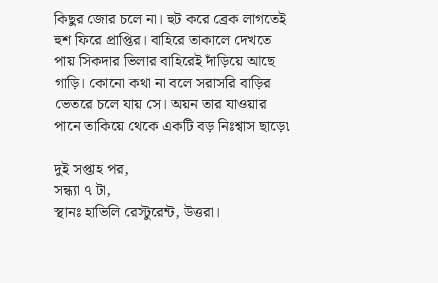কিছুর জোর চলে না। হুট করে ব্রেক লাগতেই হুশ ফিরে প্রাপ্তির। বাহিরে তাকালে দেখতে পায় সিকদার ভিলার বাহিরেই দাঁড়িয়ে আছে গাড়ি। কোনো কথা না বলে সরাসরি বাড়ির ভেতরে চলে যায় সে। অয়ন তার যাওয়ার পানে তাকিয়ে থেকে একটি বড় নিঃশ্বাস ছাড়ে৷

দুই সপ্তাহ পর,
সন্ধ্যা ৭ টা,
স্থানঃ হাভিলি রেস্টুরেন্ট, উত্তরা।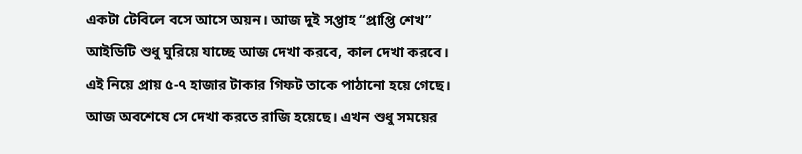একটা টেবিলে বসে আসে অয়ন। আজ দুই সপ্তাহ “প্রাপ্তি শেখ” আইডিটি শুধু ঘুরিয়ে যাচ্ছে আজ দেখা করবে, কাল দেখা করবে। এই নিয়ে প্রায় ৫-৭ হাজার টাকার গিফট তাকে পাঠানো হয়ে গেছে। আজ অবশেষে সে দেখা করতে রাজি হয়েছে। এখন শুধু সময়ের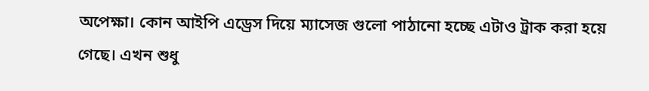অপেক্ষা। কোন আইপি এড্রেস দিয়ে ম্যাসেজ গুলো পাঠানো হচ্ছে এটাও ট্রাক করা হয়ে গেছে। এখন শুধু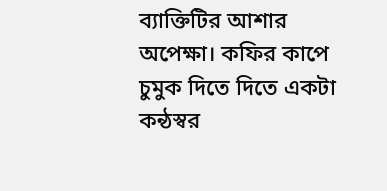ব্যাক্তিটির আশার অপেক্ষা। কফির কাপে চুমুক দিতে দিতে একটা কন্ঠস্বর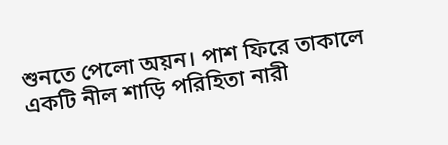শুনতে পেলো অয়ন। পাশ ফিরে তাকালে একটি নীল শাড়ি পরিহিতা নারী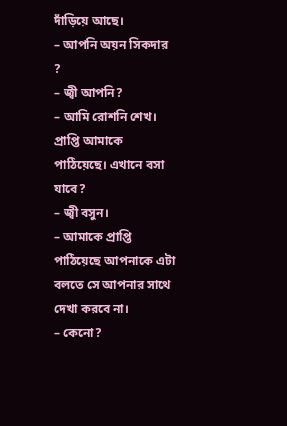দাঁড়িয়ে আছে।
– আপনি অয়ন সিকদার ?
– জ্বী আপনি?
– আমি রোশনি শেখ। প্রাপ্তি আমাকে পাঠিয়েছে। এখানে বসা যাবে?
– জ্বী বসুন।
– আমাকে প্রাপ্তি পাঠিয়েছে আপনাকে এটা বলতে সে আপনার সাথে দেখা করবে না।
– কেনো?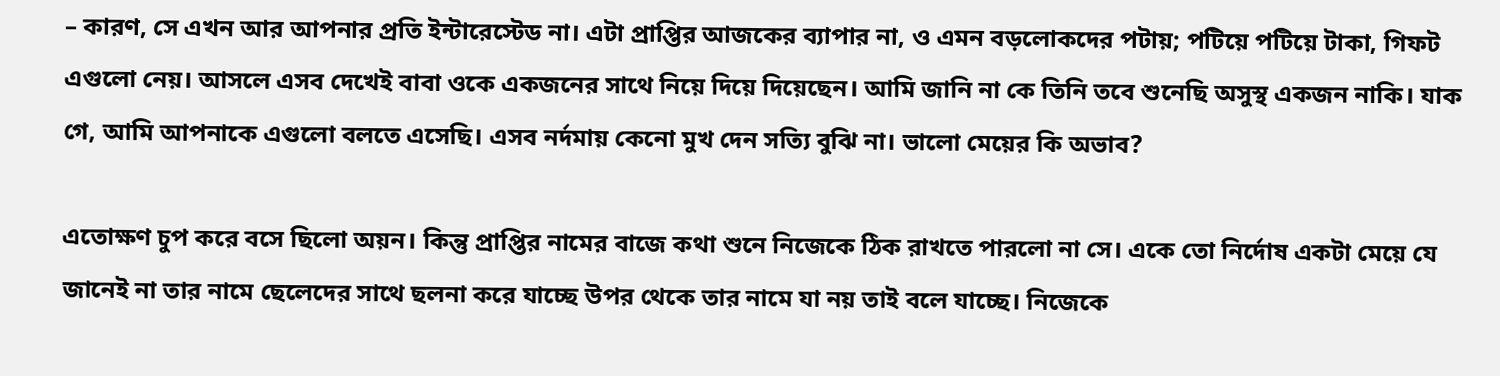– কারণ, সে এখন আর আপনার প্রতি ইন্টারেস্টেড না। এটা প্রাপ্তির আজকের ব্যাপার না, ও এমন বড়লোকদের পটায়; পটিয়ে পটিয়ে টাকা, গিফট এগুলো নেয়। আসলে এসব দেখেই বাবা ওকে একজনের সাথে নিয়ে দিয়ে দিয়েছেন। আমি জানি না কে তিনি তবে শুনেছি অসুস্থ একজন নাকি। যাক গে, আমি আপনাকে এগুলো বলতে এসেছি। এসব নর্দমায় কেনো মুখ দেন সত্যি বুঝি না। ভালো মেয়ের কি অভাব?

এতোক্ষণ চুপ করে বসে ছিলো অয়ন। কিন্তু প্রাপ্তির নামের বাজে কথা শুনে নিজেকে ঠিক রাখতে পারলো না সে। একে তো নির্দোষ একটা মেয়ে যে জানেই না তার নামে ছেলেদের সাথে ছলনা করে যাচ্ছে উপর থেকে তার নামে যা নয় তাই বলে যাচ্ছে। নিজেকে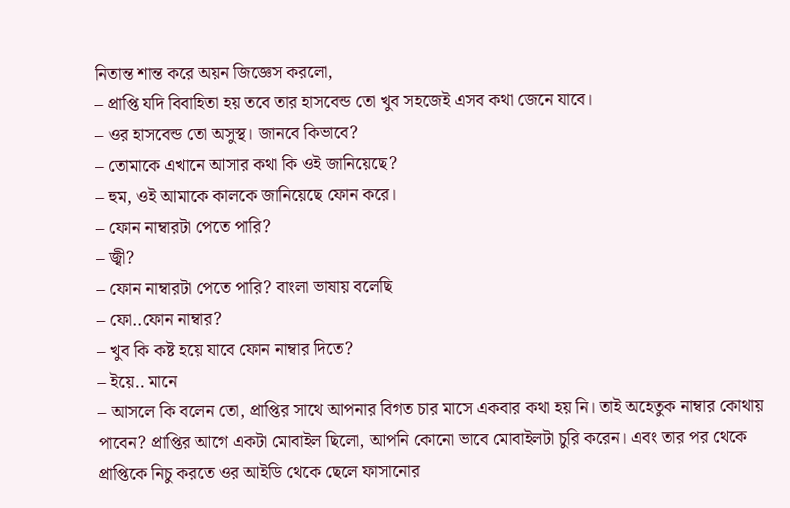নিতান্ত শান্ত করে অয়ন জিজ্ঞেস করলো,
– প্রাপ্তি যদি বিবাহিতা হয় তবে তার হাসবেন্ড তো খুব সহজেই এসব কথা জেনে যাবে।
– ওর হাসবেন্ড তো অসুস্থ। জানবে কিভাবে?
– তোমাকে এখানে আসার কথা কি ওই জানিয়েছে?
– হুম, ওই আমাকে কালকে জানিয়েছে ফোন করে।
– ফোন নাম্বারটা পেতে পারি?
– জ্বী?
– ফোন নাম্বারটা পেতে পারি? বাংলা ভাষায় বলেছি
– ফো..ফোন নাম্বার?
– খুব কি কষ্ট হয়ে যাবে ফোন নাম্বার দিতে?
– ইয়ে.. মানে
– আসলে কি বলেন তো, প্রাপ্তির সাথে আপনার বিগত চার মাসে একবার কথা হয় নি। তাই অহেতুক নাম্বার কোথায় পাবেন? প্রাপ্তির আগে একটা মোবাইল ছিলো, আপনি কোনো ভাবে মোবাইলটা চুরি করেন। এবং তার পর থেকে প্রাপ্তিকে নিচু করতে ওর আইডি থেকে ছেলে ফাসানোর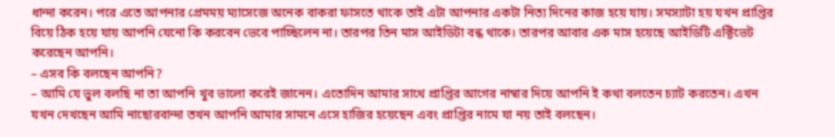ধান্দা করেন। পরে এতে আপনার প্রেমময় ম্যাসেজে অনেক বাকরা ফাসতে থাকে তাই এটা আপনার একটা নিত্য দিনের কাজ হয়ে যায়। সমস্যাটা হয় যখন প্রাপ্তির বিয়ে ঠিক হয়ে যায় আপনি যেনো কি করবেন ভেবে পাচ্ছিলেন না। তারপর তিন মাস আইডিটা বন্ধ থাকে। তারপর আবার এক মাস হয়েছে আইডিটি এক্টিভেট করেছেন আপনি।
– এসব কি বলছেন আপনি?
– আমি যে ভুল বলছি না তা আপনি খুব ভালো করেই জানেন। এতোদিন আমার সাথে প্রাপ্তির আগের নাম্বার দিয়ে আপনি ই কথা বলতেন চ্যাট করতেন। এখন যখন দেখছেন আমি নাছোরবান্দা তখন আপনি আমার সামনে এসে হাজির হয়েছেন এবং প্রাপ্তির নামে যা নয় তাই বলছেন।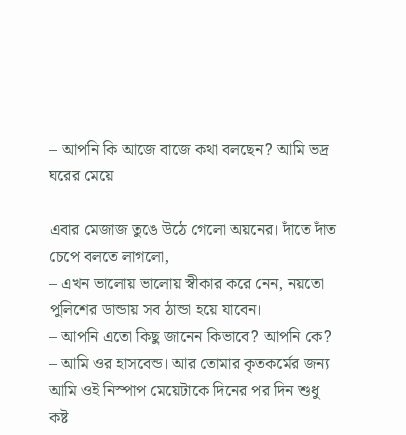– আপনি কি আজে বাজে কথা বলছেন? আমি ভদ্র ঘরের মেয়ে

এবার মেজাজ তুঙে উঠে গেলো অয়নের। দাঁতে দাঁত চেপে বলতে লাগলো,
– এখন ভালোয় ভালোয় স্বীকার করে নেন, নয়তো পুলিশের ডান্ডায় সব ঠান্ডা হয়ে যাবেন।
– আপনি এতো কিছু জানেন কিভাবে? আপনি কে?
– আমি ওর হাসবেন্ড। আর তোমার কৃতকর্মের জন্য আমি ওই নিস্পাপ মেয়েটাকে দিনের পর দিন শুধু কষ্ট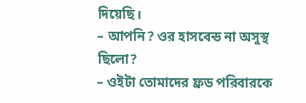দিয়েছি।
– আপনি? ওর হাসবেন্ড না অসুস্থ ছিলো?
– ওইটা তোমাদের ফ্রড পরিবারকে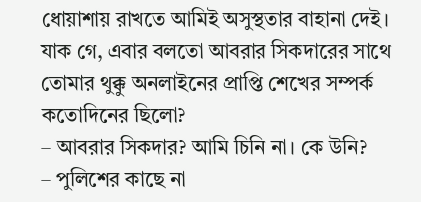ধোয়াশায় রাখতে আমিই অসুস্থতার বাহানা দেই। যাক গে, এবার বলতো আবরার সিকদারের সাথে তোমার থুক্কু অনলাইনের প্রাপ্তি শেখের সম্পর্ক কতোদিনের ছিলো?
– আবরার সিকদার? আমি চিনি না। কে উনি?
– পুলিশের কাছে না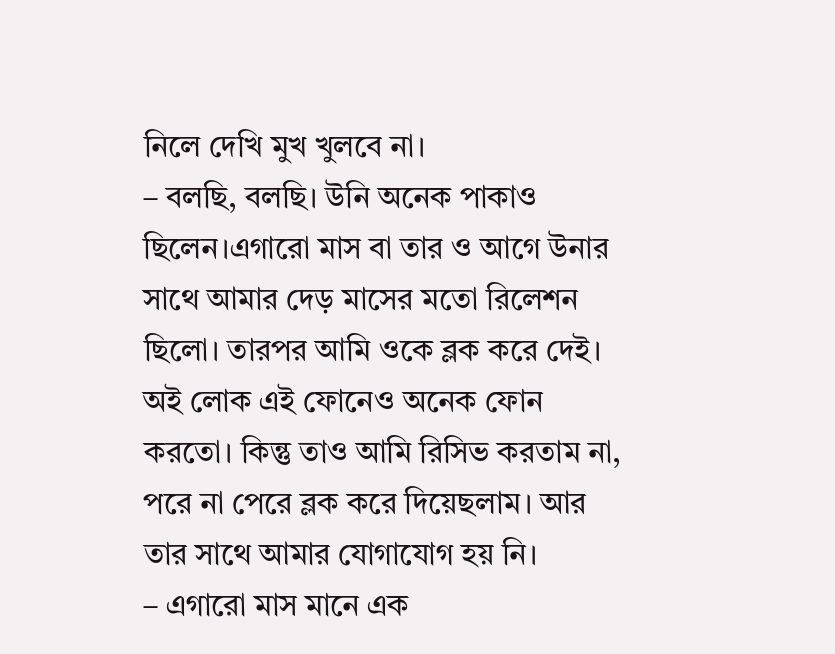নিলে দেখি মুখ খুলবে না।
– বলছি, বলছি। উনি অনেক পাকাও ছিলেন।এগারো মাস বা তার ও আগে উনার সাথে আমার দেড় মাসের মতো রিলেশন ছিলো। তারপর আমি ওকে ব্লক করে দেই। অই লোক এই ফোনেও অনেক ফোন করতো। কিন্তু তাও আমি রিসিভ করতাম না, পরে না পেরে ব্লক করে দিয়েছলাম। আর তার সাথে আমার যোগাযোগ হয় নি।
– এগারো মাস মানে এক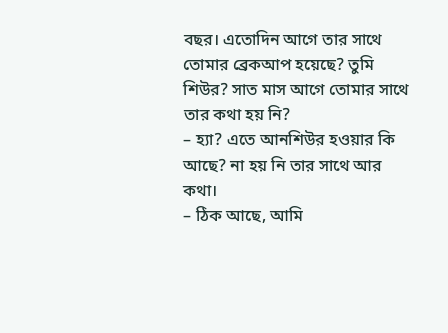বছর। এতোদিন আগে তার সাথে তোমার ব্রেকআপ হয়েছে? তুমি শিউর? সাত মাস আগে তোমার সাথে তার কথা হয় নি?
– হ্যা? এতে আনশিউর হওয়ার কি আছে? না হয় নি তার সাথে আর কথা।
– ঠিক আছে, আমি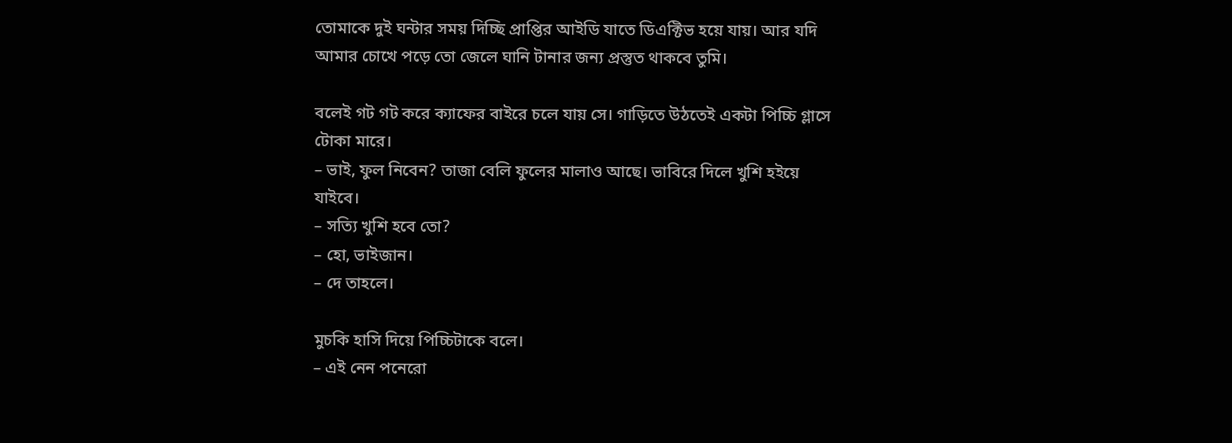তোমাকে দুই ঘন্টার সময় দিচ্ছি প্রাপ্তির আইডি যাতে ডিএক্টিভ হয়ে যায়। আর যদি আমার চোখে পড়ে তো জেলে ঘানি টানার জন্য প্রস্তুত থাকবে তুমি।

বলেই গট গট করে ক্যাফের বাইরে চলে যায় সে। গাড়িতে উঠতেই একটা পিচ্চি গ্লাসে টোকা মারে।
– ভাই, ফুল নিবেন? তাজা বেলি ফুলের মালাও আছে। ভাবিরে দিলে খুশি হইয়ে যাইবে।
– সত্যি খুশি হবে তো?
– হো, ভাইজান।
– দে তাহলে।

মুচকি হাসি দিয়ে পিচ্চিটাকে বলে।
– এই নেন পনেরো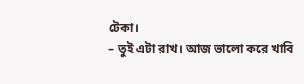টেকা।
– তুই এটা রাখ। আজ ভালো করে খাবি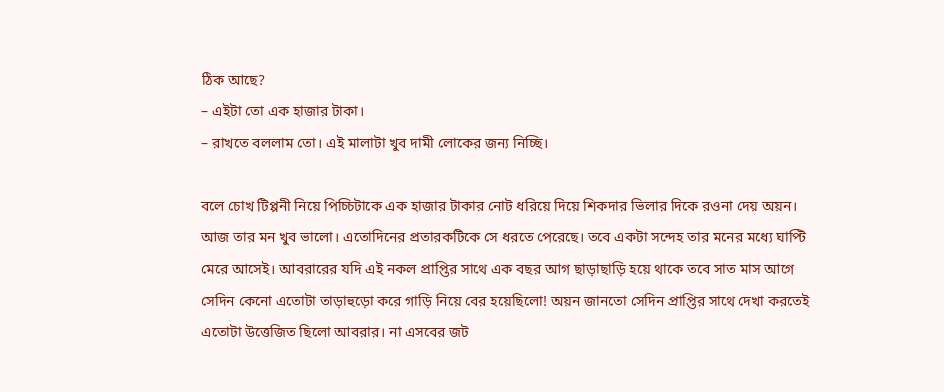ঠিক আছে?
– এইটা তো এক হাজার টাকা।
– রাখতে বললাম তো। এই মালাটা খুব দামী লোকের জন্য নিচ্ছি।

বলে চোখ টিপ্পনী নিয়ে পিচ্চিটাকে এক হাজার টাকার নোট ধরিয়ে দিয়ে শিকদার ভিলার দিকে রওনা দেয় অয়ন। আজ তার মন খুব ভালো। এতোদিনের প্রতারকটিকে সে ধরতে পেরেছে। তবে একটা সন্দেহ তার মনের মধ্যে ঘাপ্টি মেরে আসেই। আবরারের যদি এই নকল প্রাপ্তির সাথে এক বছর আগ ছাড়াছাড়ি হয়ে থাকে তবে সাত মাস আগে সেদিন কেনো এতোটা তাড়াহুড়ো করে গাড়ি নিয়ে বের হয়েছিলো! অয়ন জানতো সেদিন প্রাপ্তির সাথে দেখা করতেই এতোটা উত্তেজিত ছিলো আবরার। না এসবের জট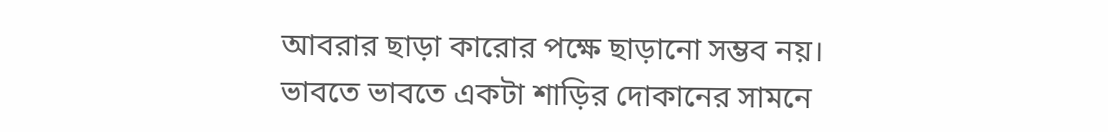আবরার ছাড়া কারোর পক্ষে ছাড়ানো সম্ভব নয়। ভাবতে ভাবতে একটা শাড়ির দোকানের সামনে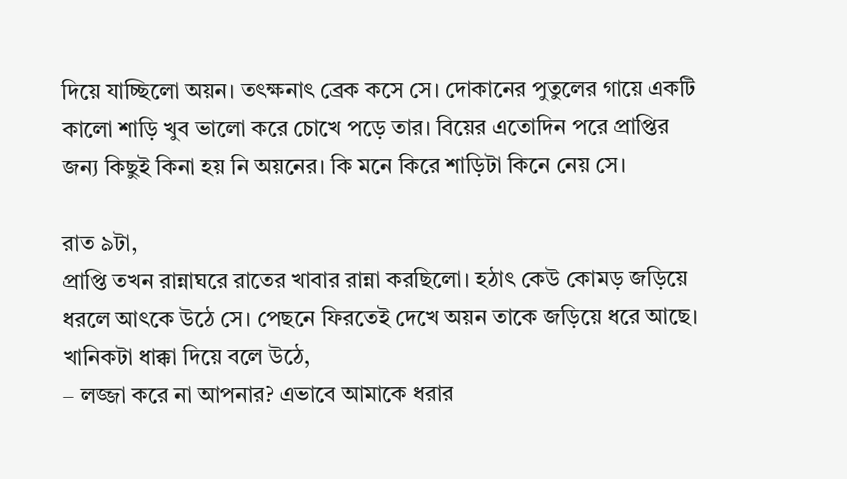দিয়ে যাচ্ছিলো অয়ন। তৎক্ষনাৎ ব্রেক কসে সে। দোকানের পুতুলের গায়ে একটি কালো শাড়ি খুব ভালো করে চোখে পড়ে তার। বিয়ের এতোদিন পরে প্রাপ্তির জন্য কিছুই কিনা হয় নি অয়নের। কি মনে কিরে শাড়িটা কিনে নেয় সে।

রাত ৯টা,
প্রাপ্তি তখন রান্নাঘরে রাতের খাবার রান্না করছিলো। হঠাৎ কেউ কোমড় জড়িয়ে ধরলে আৎকে উঠে সে। পেছনে ফিরতেই দেখে অয়ন তাকে জড়িয়ে ধরে আছে। খানিকটা ধাক্কা দিয়ে বলে উঠে,
– লজ্জা করে না আপনার? এভাবে আমাকে ধরার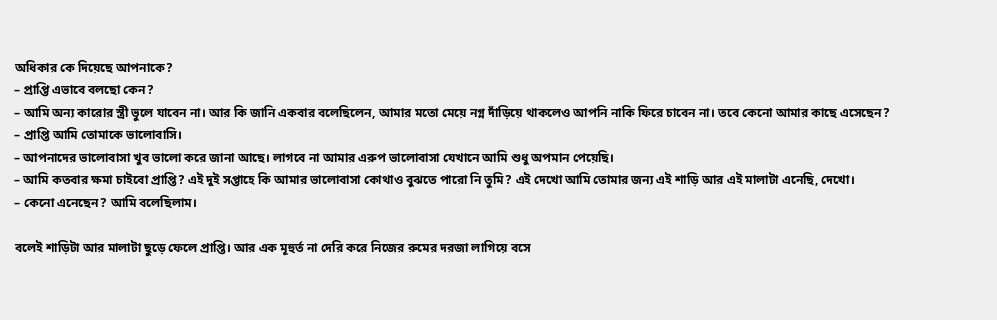অধিকার কে দিয়েছে আপনাকে?
– প্রাপ্তি এভাবে বলছো কেন?
– আমি অন্য কারোর স্ত্রী ভুলে যাবেন না। আর কি জানি একবার বলেছিলেন, আমার মতো মেয়ে নগ্ন দাঁড়িয়ে থাকলেও আপনি নাকি ফিরে চাবেন না। তবে কেনো আমার কাছে এসেছেন?
– প্রাপ্তি আমি তোমাকে ভালোবাসি।
– আপনাদের ভালোবাসা খুব ভালো করে জানা আছে। লাগবে না আমার এরুপ ভালোবাসা যেখানে আমি শুধু অপমান পেয়েছি।
– আমি কতবার ক্ষমা চাইবো প্রাপ্তি? এই দুই সপ্তাহে কি আমার ভালোবাসা কোথাও বুঝতে পারো নি তুমি? এই দেখো আমি তোমার জন্য এই শাড়ি আর এই মালাটা এনেছি, দেখো।
– কেনো এনেছেন? আমি বলেছিলাম।

বলেই শাড়িটা আর মালাটা ছুড়ে ফেলে প্রাপ্তি। আর এক মূহুর্ত না দেরি করে নিজের রুমের দরজা লাগিয়ে বসে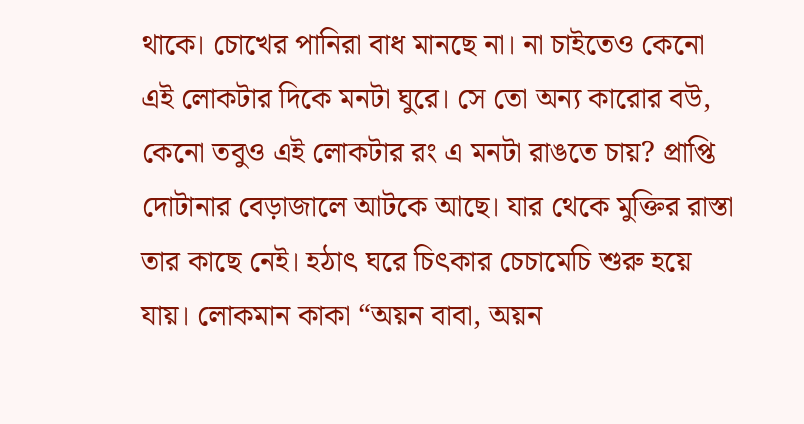থাকে। চোখের পানিরা বাধ মানছে না। না চাইতেও কেনো এই লোকটার দিকে মনটা ঘুরে। সে তো অন্য কারোর বউ, কেনো তবুও এই লোকটার রং এ মনটা রাঙতে চায়? প্রাপ্তি দোটানার বেড়াজালে আটকে আছে। যার থেকে মুক্তির রাস্তা তার কাছে নেই। হঠাৎ ঘরে চিৎকার চেচামেচি শুরু হয়ে যায়। লোকমান কাকা “অয়ন বাবা, অয়ন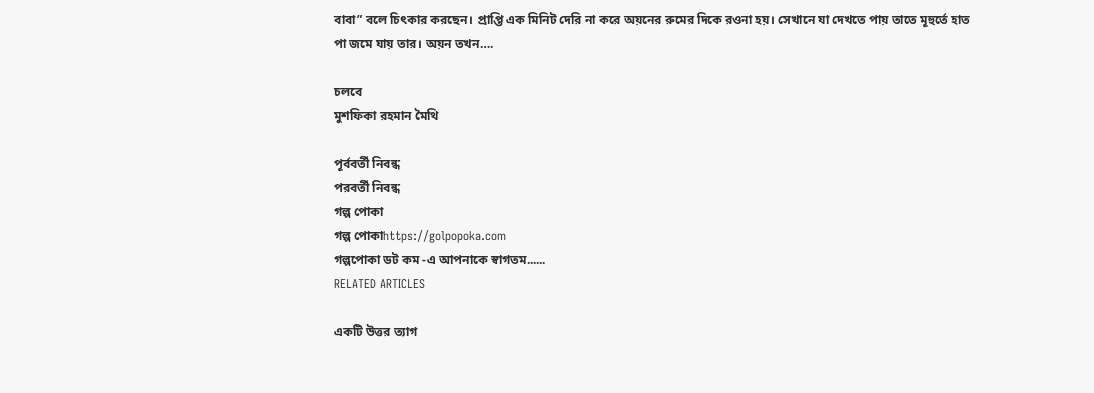বাবা” বলে চিৎকার করছেন। প্রাপ্তি এক মিনিট দেরি না করে অয়নের রুমের দিকে রওনা হয়। সেখানে যা দেখতে পায় তাতে মূহুর্তে হাত পা জমে যায় তার। অয়ন তখন….

চলবে
মুশফিকা রহমান মৈথি

পূর্ববর্তী নিবন্ধ
পরবর্তী নিবন্ধ
গল্প পোকা
গল্প পোকাhttps://golpopoka.com
গল্পপোকা ডট কম -এ আপনাকে স্বাগতম......
RELATED ARTICLES

একটি উত্তর ত্যাগ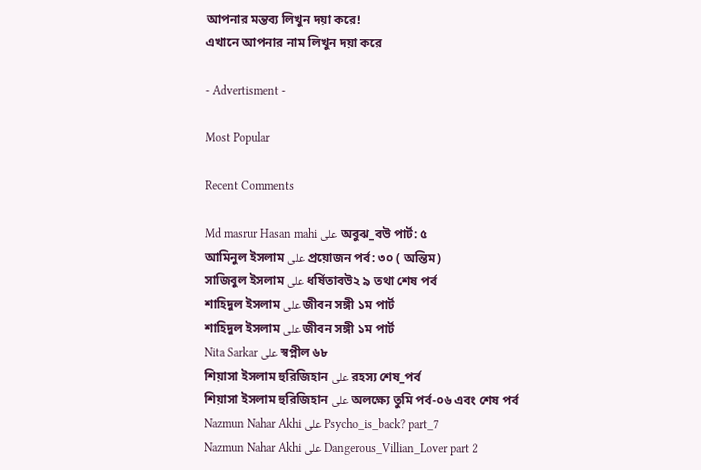আপনার মন্তব্য লিখুন দয়া করে!
এখানে আপনার নাম লিখুন দয়া করে

- Advertisment -

Most Popular

Recent Comments

Md masrur Hasan mahi على অবুঝ_বউ পার্ট: ৫
আমিনুল ইসলাম على প্রয়োজন পর্ব: ৩০ ( অন্তিম)
সাজিবুল ইসলাম على ধর্ষিতাবউ২ ৯ তথা শেষ পর্ব
শাহিদুল ইসলাম على জীবন সঙ্গী ১ম পার্ট
শাহিদুল ইসলাম على জীবন সঙ্গী ১ম পার্ট
Nita Sarkar على স্বপ্নীল ৬৮
শিয়াসা ইসলাম হুরিজিহান على রহস্য শেষ_পর্ব
শিয়াসা ইসলাম হুরিজিহান على অলক্ষ্যে তুমি পর্ব-০৬ এবং শেষ পর্ব
Nazmun Nahar Akhi على Psycho_is_back? part_7
Nazmun Nahar Akhi على Dangerous_Villian_Lover part 2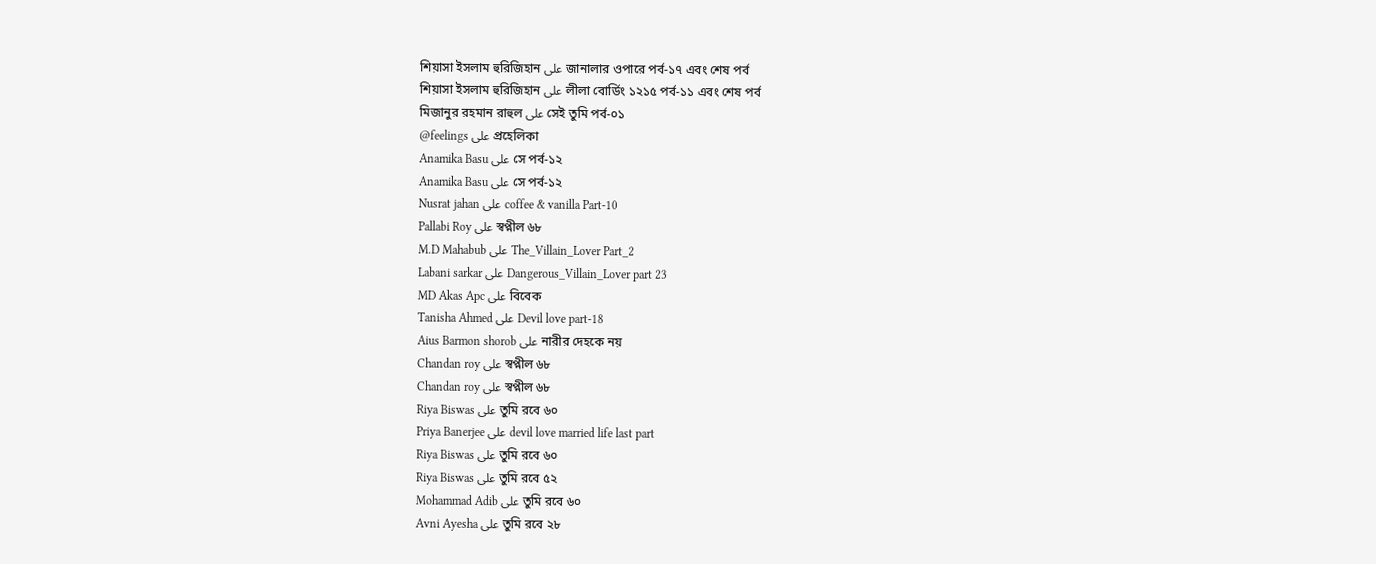শিয়াসা ইসলাম হুরিজিহান على জানালার ওপারে পর্ব-১৭ এবং শেষ পর্ব
শিয়াসা ইসলাম হুরিজিহান على লীলা বোর্ডিং ১২১৫ পর্ব-১১ এবং শেষ পর্ব
মিজানুর রহমান রাহুল على সেই তুমি পর্ব-০১
@feelings على প্রহেলিকা
Anamika Basu على সে পর্ব-১২
Anamika Basu على সে পর্ব-১২
Nusrat jahan على coffee & vanilla Part-10
Pallabi Roy على স্বপ্নীল ৬৮
M.D Mahabub على The_Villain_Lover Part_2
Labani sarkar على Dangerous_Villain_Lover part 23
MD Akas Apc على বিবেক
Tanisha Ahmed على Devil love part-18
Aius Barmon shorob على নারীর দেহকে নয়
Chandan roy على স্বপ্নীল ৬৮
Chandan roy على স্বপ্নীল ৬৮
Riya Biswas على তুমি রবে ৬০
Priya Banerjee على devil love married life last part
Riya Biswas على তুমি রবে ৬০
Riya Biswas على তুমি রবে ৫২
Mohammad Adib على তুমি রবে ৬০
Avni Ayesha على তুমি রবে ২৮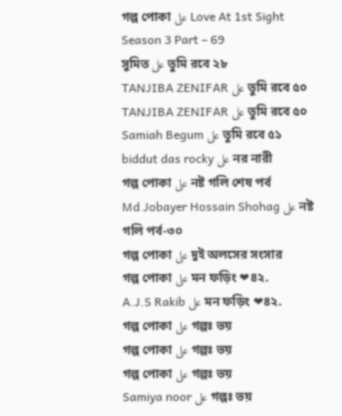গল্প পোকা على Love At 1st Sight Season 3 Part – 69
সুমিত على তুমি রবে ২৮
TANJIBA ZENIFAR على তুমি রবে ৫০
TANJIBA ZENIFAR على তুমি রবে ৫০
Samiah Begum على তুমি রবে ৫১
biddut das rocky على নর নারী
গল্প পোকা على নষ্ট গলি শেষ পর্ব
Md Jobayer Hossain Shohag على নষ্ট গলি পর্ব-৩০
গল্প পোকা على দুই অলসের সংসার
গল্প পোকা على মন ফড়িং ❤৪২.
A.J.S Rakib على মন ফড়িং ❤৪২.
গল্প পোকা على গল্পঃ ভয়
গল্প পোকা على গল্পঃ ভয়
গল্প পোকা على গল্পঃ ভয়
Samiya noor على গল্পঃ ভয়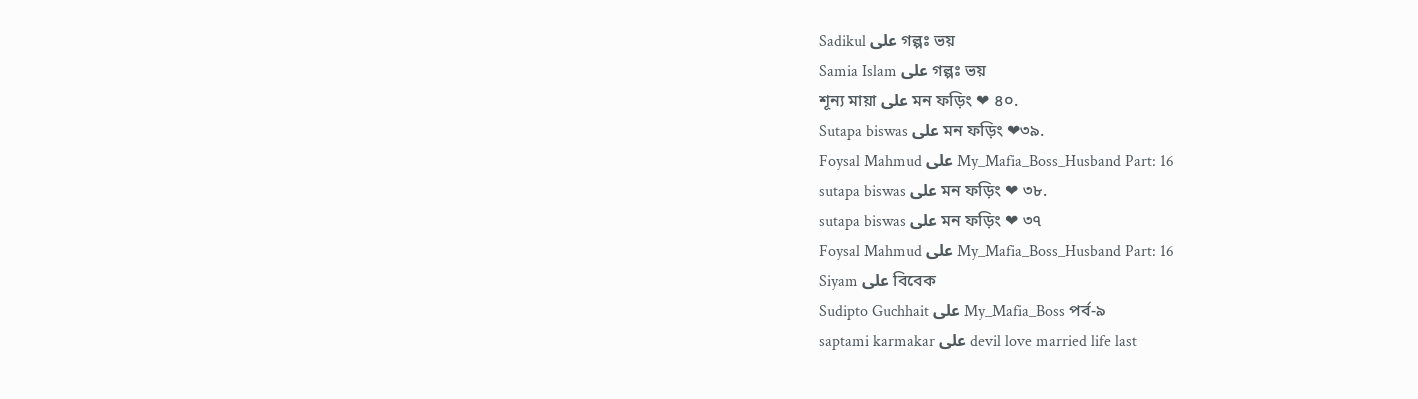Sadikul على গল্পঃ ভয়
Samia Islam على গল্পঃ ভয়
শূন্য মায়া على মন ফড়িং ❤ ৪০.
Sutapa biswas على মন ফড়িং ❤৩৯.
Foysal Mahmud على My_Mafia_Boss_Husband Part: 16
sutapa biswas على মন ফড়িং ❤ ৩৮.
sutapa biswas على মন ফড়িং ❤ ৩৭
Foysal Mahmud على My_Mafia_Boss_Husband Part: 16
Siyam على বিবেক
Sudipto Guchhait على My_Mafia_Boss পর্ব-৯
saptami karmakar على devil love married life last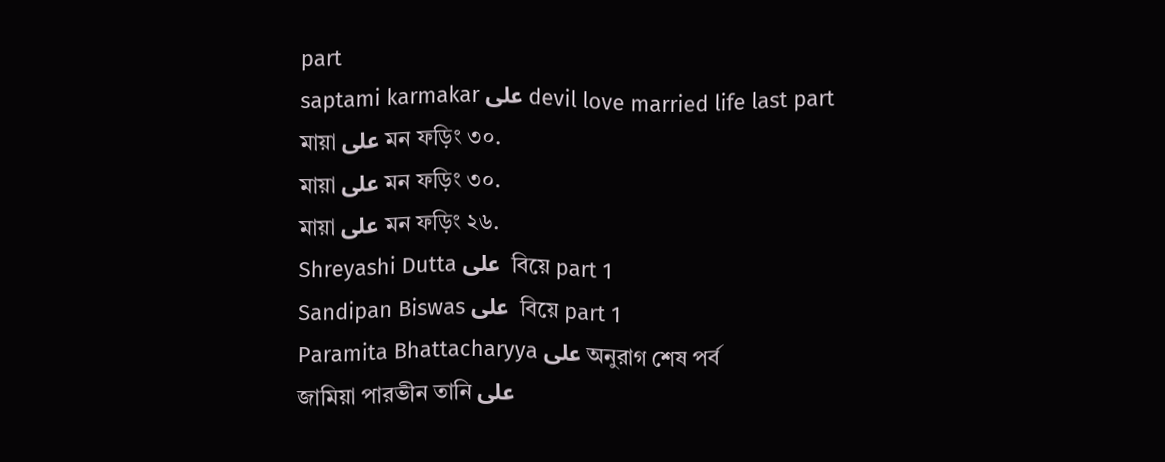part
saptami karmakar على devil love married life last part
মায়া على মন ফড়িং ৩০.
মায়া على মন ফড়িং ৩০.
মায়া على মন ফড়িং ২৬.
Shreyashi Dutta على  বিয়ে part 1
Sandipan Biswas على  বিয়ে part 1
Paramita Bhattacharyya على অনুরাগ শেষ পর্ব
জামিয়া পারভীন তানি على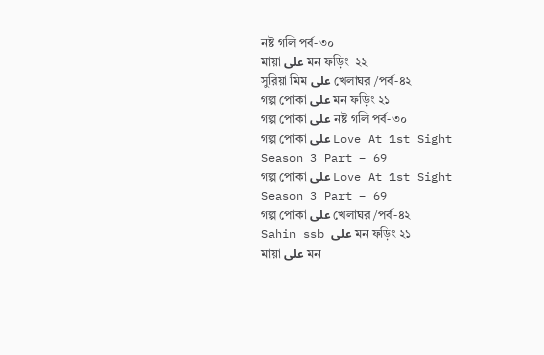নষ্ট গলি পর্ব-৩০
মায়া على মন ফড়িং  ২২
সুরিয়া মিম على খেলাঘর /পর্ব-৪২
গল্প পোকা على মন ফড়িং ২১
গল্প পোকা على নষ্ট গলি পর্ব-৩০
গল্প পোকা على Love At 1st Sight Season 3 Part – 69
গল্প পোকা على Love At 1st Sight Season 3 Part – 69
গল্প পোকা على খেলাঘর /পর্ব-৪২
Sahin ssb على মন ফড়িং ২১
মায়া على মন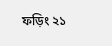ফড়িং ২১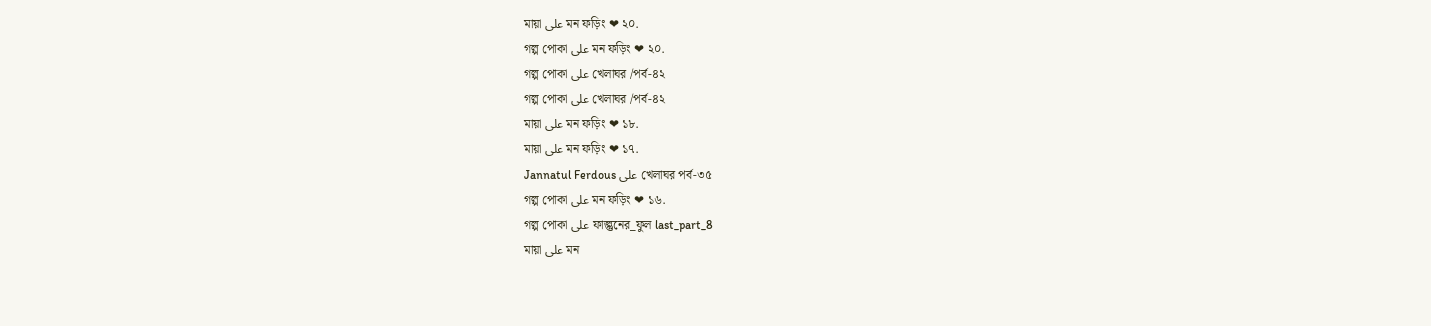মায়া على মন ফড়িং ❤ ২০.
গল্প পোকা على মন ফড়িং ❤ ২০.
গল্প পোকা على খেলাঘর /পর্ব-৪২
গল্প পোকা على খেলাঘর /পর্ব-৪২
মায়া على মন ফড়িং ❤ ১৮.
মায়া على মন ফড়িং ❤ ১৭.
Jannatul Ferdous على খেলাঘর পর্ব-৩৫
গল্প পোকা على মন ফড়িং ❤ ১৬.
গল্প পোকা على ফাল্গুনের_ফুল last_part_8
মায়া على মন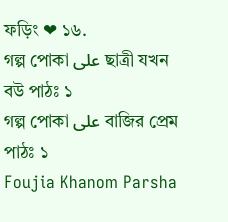ফড়িং ❤ ১৬.
গল্প পোকা على ছাত্রী যখন বউ পাঠঃ ১
গল্প পোকা على বাজির প্রেম পাঠঃ ১
Foujia Khanom Parsha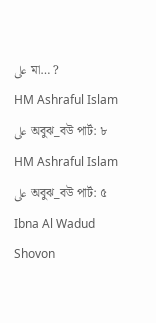على মা… ?
HM Ashraful Islam على অবুঝ_বউ পার্ট: ৮
HM Ashraful Islam على অবুঝ_বউ পার্ট: ৫
Ibna Al Wadud Shovon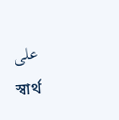على স্বার্থ